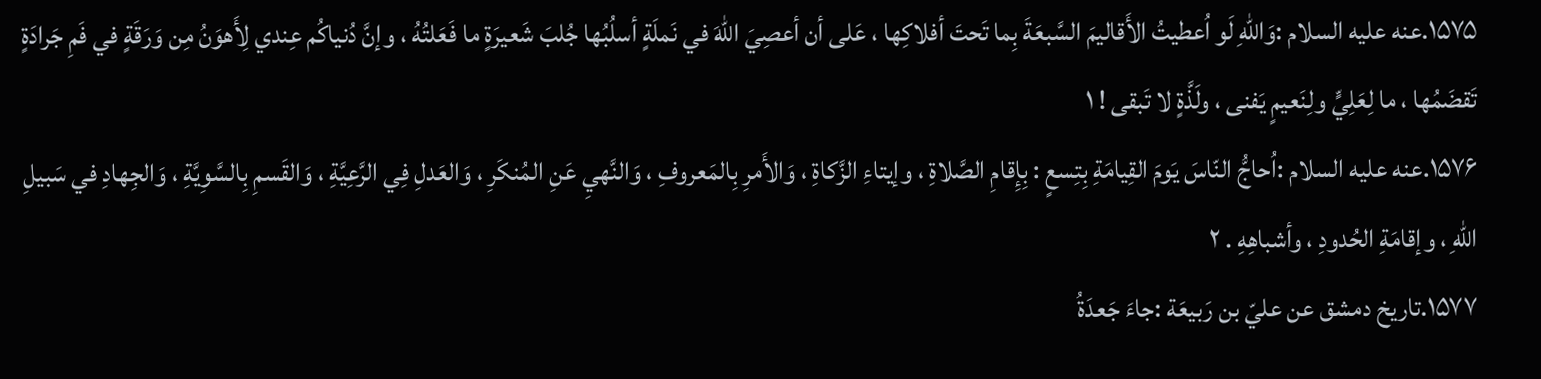۱۵۷۵.عنه عليه السلام :وَاللّهِ لَو اُعطيتُ الأَقاليمَ السَّبعَةَ بِما تَحتَ أفلاكِها ، عَلى أن أعصِيَ اللّهَ في نَملَةٍ أسلُبُها جُلبَ شَعيرَةٍ ما فَعَلتُهُ ، وإنَّ دُنياكُم عِندي لِأَهوَنُ مِن وَرَقَةٍ في فَمِ جَرادَةٍ تَقضَمُها ، ما لِعَلِيٍّ ولِنَعيمٍ يَفنى ، ولَذَّةٍ لا تَبقى ! ۱
۱۵۷۶.عنه عليه السلام :اُحاجُّ النّاسَ يَومَ القِيامَةِ بِتِسعٍ : بِإِقامِ الصَّلاةِ ، وإيتاءِ الزَّكاةِ ، وَالأَمرِ بِالمَعروفِ ، وَالنَّهيِ عَنِ المُنكَرِ ، وَالعَدلِ فِي الرَّعِيَّةِ ، وَالقَسمِ بِالسَّوِيَّةِ ، وَالجِهادِ في سَبيلِ اللّهِ ، وإقامَةِ الحُدودِ ، وأشباهِهِ . ۲
۱۵۷۷.تاريخ دمشق عن عليّ بن رَبيعَة :جاءَ جَعدَةُ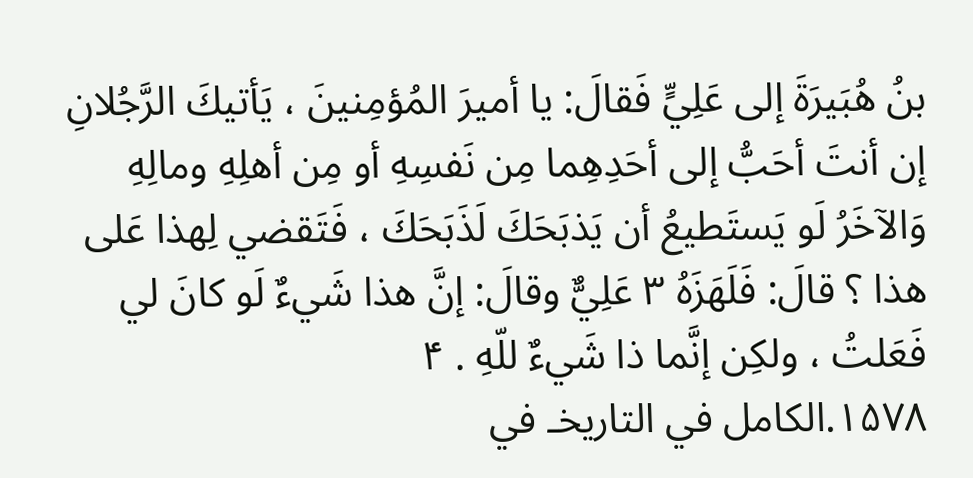بنُ هُبَيرَةَ إلى عَلِيٍّ فَقالَ: يا أميرَ المُؤمِنينَ ، يَأتيكَ الرَّجُلانِ إن أنتَ أحَبُّ إلى أحَدِهِما مِن نَفسِهِ أو مِن أهلِهِ ومالِهِ وَالآخَرُ لَو يَستَطيعُ أن يَذبَحَكَ لَذَبَحَكَ ، فَتَقضي لِهذا عَلى هذا ؟ قالَ: فَلَهَزَهُ ۳ عَلِيٌّ وقالَ: إنَّ هذا شَيءٌ لَو كانَ لي فَعَلتُ ، ولكِن إنَّما ذا شَيءٌ للّهِ . ۴
۱۵۷۸.الكامل في التاريخـ في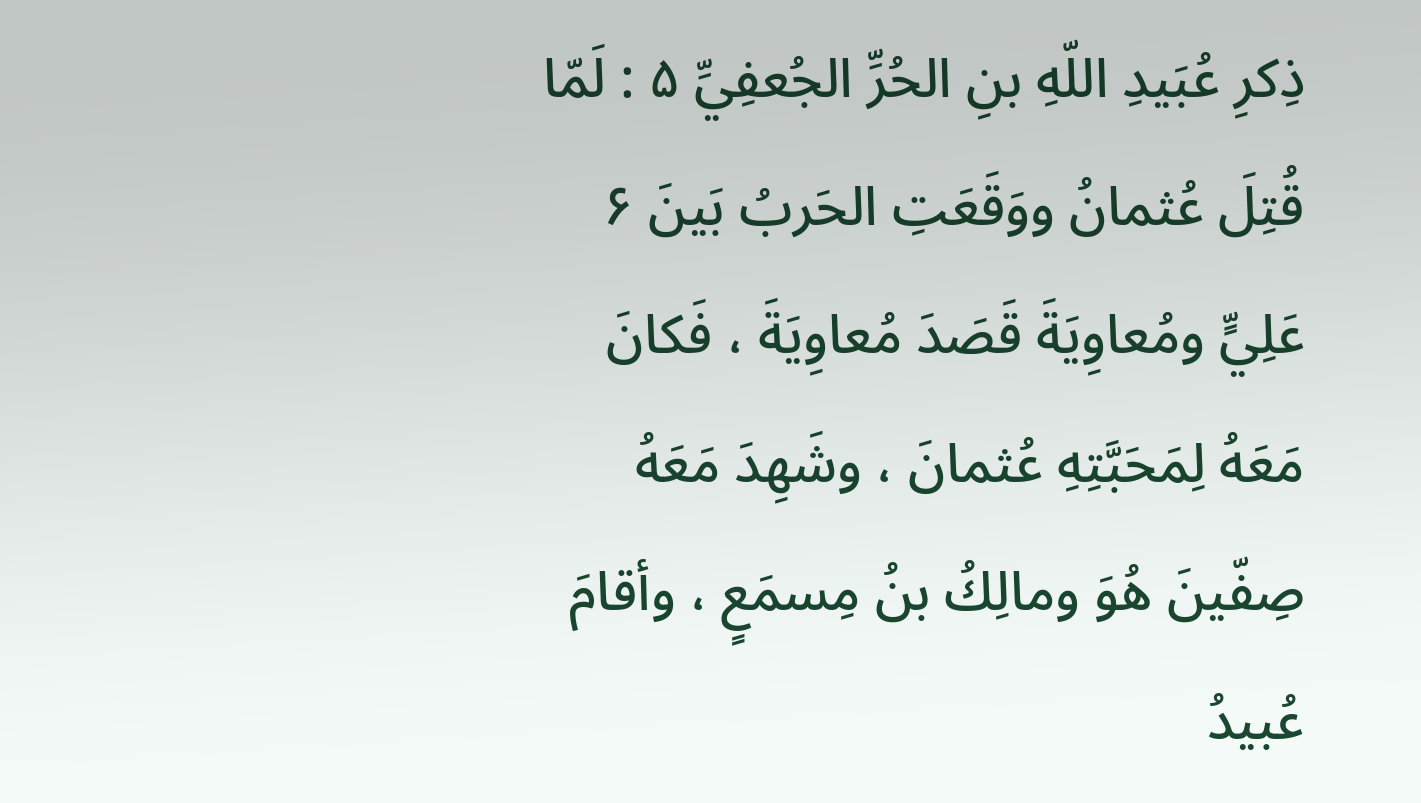ذِكرِ عُبَيدِ اللّهِ بنِ الحُرِّ الجُعفِيِّ ۵ : لَمّا قُتِلَ عُثمانُ ووَقَعَتِ الحَربُ بَينَ ۶ عَلِيٍّ ومُعاوِيَةَ قَصَدَ مُعاوِيَةَ ، فَكانَ مَعَهُ لِمَحَبَّتِهِ عُثمانَ ، وشَهِدَ مَعَهُ صِفّينَ هُوَ ومالِكُ بنُ مِسمَعٍ ، وأقامَ عُبيدُ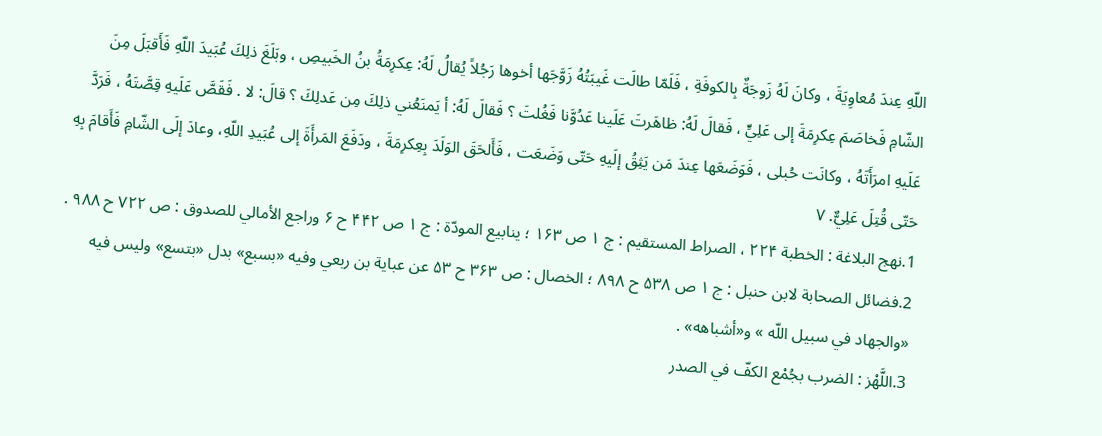اللّهِ عِندَ مُعاوِيَةَ ، وكانَ لَهُ زَوجَةٌ بِالكوفَةِ ، فَلَمّا طالَت غَيبَتُهُ زَوَّجَها أخوها رَجُلاً يُقالُ لَهُ: عِكرِمَةُ بنُ الخَبيصِ ، وبَلَغَ ذلِكَ عُبَيدَ اللّهِ فَأَقبَلَ مِنَ الشّامِ فَخاصَمَ عِكرِمَةَ إلى عَلِيٍّ ، فَقالَ لَهُ: ظاهَرتَ عَلَينا عَدُوَّنا فَغُلتَ ؟ فَقالَ لَهُ: أ يَمنَعُني ذلِكَ مِن عَدلِكَ ؟ قالَ: لا . فَقَصَّ عَلَيهِ قِصَّتَهُ ، فَرَدَّ عَلَيهِ امرَأَتَهُ ، وكانَت حُبلى ، فَوَضَعَها عِندَ مَن يَثِقُ إلَيهِ حَتّى وَضَعَت ، فَأَلحَقَ الوَلَدَ بِعِكرِمَةَ ، ودَفَعَ المَرأَةَ إلى عُبَيدِ اللّهِ، وعادَ إلَى الشّامِ فَأَقامَ بِهِ حَتّى قُتِلَ عَلِيٌّ. ۷
1.نهج البلاغة : الخطبة ۲۲۴ ، الصراط المستقيم : ج ۱ ص ۱۶۳ ؛ ينابيع المودّة : ج ۱ ص ۴۴۲ ح ۶ وراجع الأمالي للصدوق : ص ۷۲۲ ح ۹۸۸ .
2.فضائل الصحابة لابن حنبل : ج ۱ ص ۵۳۸ ح ۸۹۸ ؛ الخصال : ص ۳۶۳ ح ۵۳ عن عباية بن ربعي وفيه «بسبع» بدل «بتسع» وليس فيه «والجهاد في سبيل اللّه » و«أشباهه» .
3.اللَّهْز : الضرب بجُمْع الكفّ في الصدر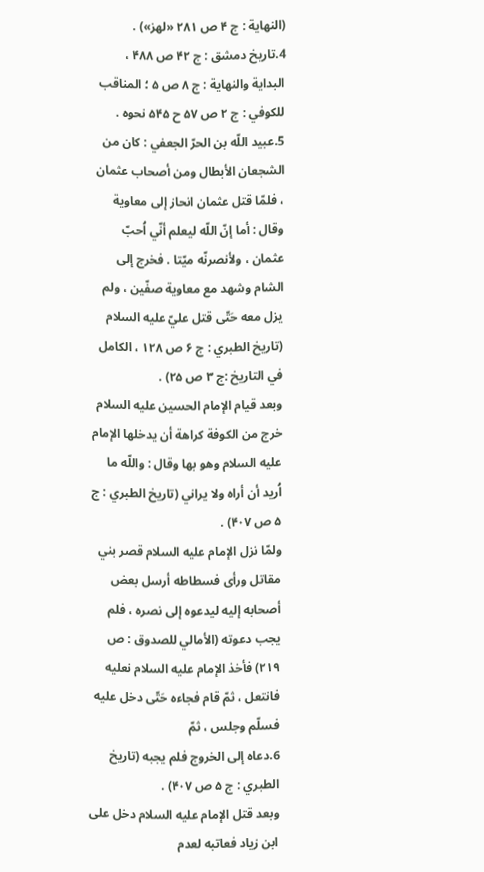(النهاية : ج ۴ ص ۲۸۱ «لهز») .
4.تاريخ دمشق : ج ۴۲ ص ۴۸۸ ، البداية والنهاية : ج ۸ ص ۵ ؛ المناقب للكوفي : ج ۲ ص ۵۷ ح ۵۴۵ نحوه .
5.عبيد اللّه بن الحرّ الجعفي : كان من الشجعان الأبطال ومن أصحاب عثمان ، فلمّا قتل عثمان انحاز إلى معاوية وقال : أما إنّ اللّه ليعلم أنّي اُحبّ عثمان ، ولأنصرنّه ميّتا . فخرج إلى الشام وشهد مع معاوية صفّين ، ولم يزل معه حَتّى قتل عليّ عليه السلام (تاريخ الطبري : ج ۶ ص ۱۲۸ ، الكامل في التاريخ :ج ۳ ص ۲۵) .
وبعد قيام الإمام الحسين عليه السلام خرج من الكوفة كراهة أن يدخلها الإمام عليه السلام وهو بها وقال : واللّه ما اُريد أن أراه ولا يراني (تاريخ الطبري : ج ۵ ص ۴۰۷) .
ولمّا نزل الإمام عليه السلام قصر بني مقاتل ورأى فسطاطه أرسل بعض أصحابه إليه ليدعوه إلى نصره ، فلم يجب دعوته (الأمالي للصدوق : ص ۲۱۹) فأخذ الإمام عليه السلام نعليه فانتعل ، ثمّ قام فجاءه حَتّى دخل عليه فسلّم وجلس ، ثمّ
6.دعاه إلى الخروج فلم يجبه (تاريخ الطبري : ج ۵ ص ۴۰۷) .
وبعد قتل الإمام عليه السلام دخل على ابن زياد فعاتبه لعدم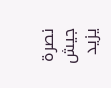نصرة جيش يزيد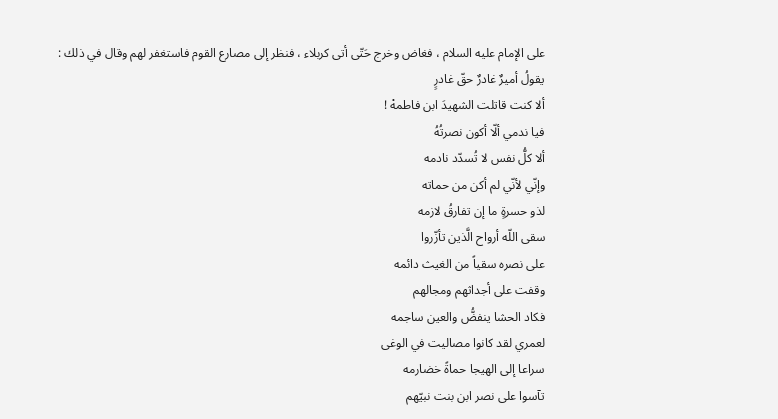على الإمام عليه السلام ، فغاض وخرج حَتّى أتى كربلاء ، فنظر إلى مصارع القوم فاستغفر لهم وقال في ذلك :
يقولُ أميرٌ غادرٌ حقّ غادرٍ
ألا كنت قاتلت الشهيدَ ابن فاطمهْ !
فيا ندمي ألّا أكون نصرتُهُ
ألا كلُّ نفس لا تُسدّد نادمه
وإنّي لأنّي لم أكن من حماته
لذو حسرةٍ ما إن تفارقُ لازمه
سقى اللّه أرواح الَّذين تأزّروا
على نصره سقياً من الغيث دائمه
وقفت على أجداثهم ومجالهم
فكاد الحشا ينفضُّ والعين ساجمه
لعمري لقد كانوا مصاليت في الوغى
سراعا إلى الهيجا حماةً خضارمه
تآسوا على نصر ابن بنت نبيّهم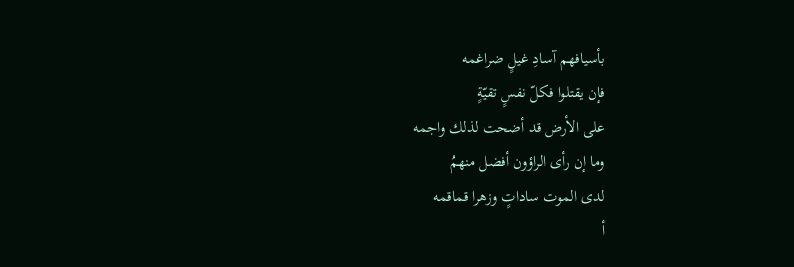بأسيافهم آسادِ غيلٍ ضراغمه
فإن يقتلوا فكلّ نفسٍ تقيّةٍ
على الأرض قد أضحت لذلك واجمه
وما إن رأى الراؤون أفضل منهمُ
لدى الموت ساداتٍ وزهرا قماقمه
أ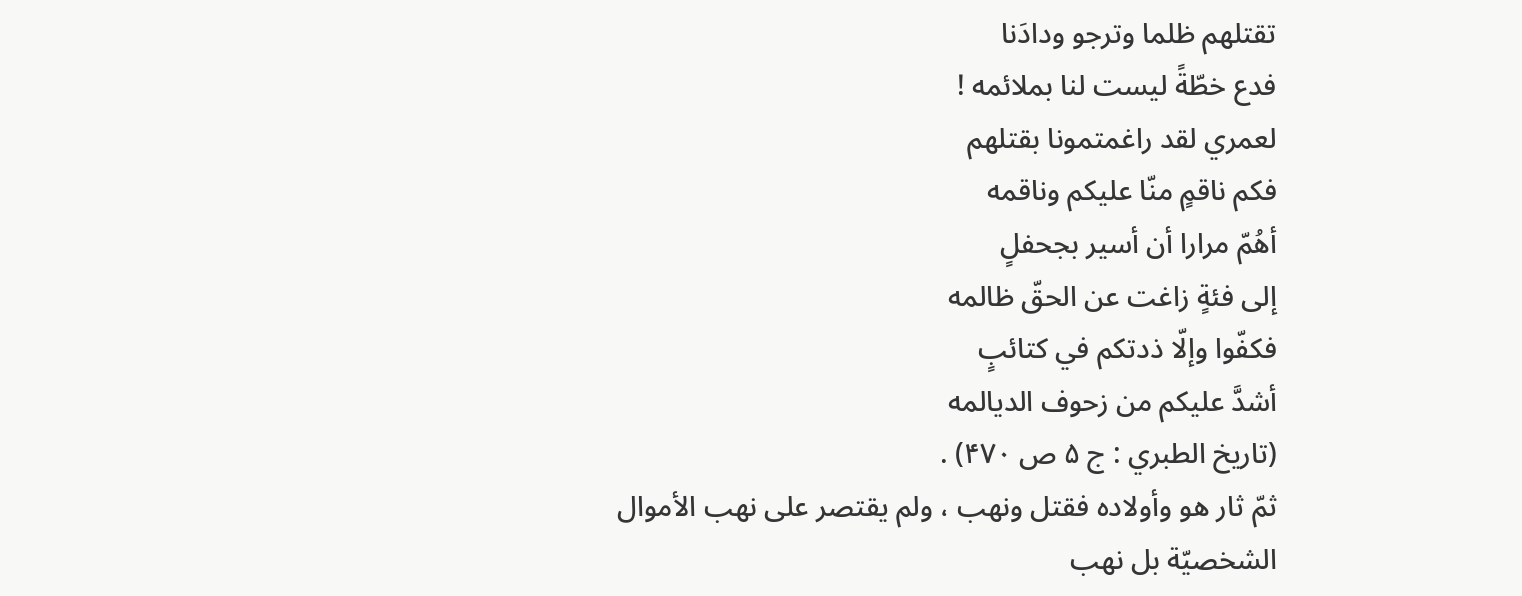تقتلهم ظلما وترجو ودادَنا
فدع خطّةً ليست لنا بملائمه !
لعمري لقد راغمتمونا بقتلهم
فكم ناقمٍ منّا عليكم وناقمه
أهُمّ مرارا أن أسير بجحفلٍ
إلى فئةٍ زاغت عن الحقّ ظالمه
فكفّوا وإلّا ذدتكم في كتائبٍ
أشدَّ عليكم من زحوف الديالمه
(تاريخ الطبري : ج ۵ ص ۴۷۰) .
ثمّ ثار هو وأولاده فقتل ونهب ، ولم يقتصر على نهب الأموال الشخصيّة بل نهب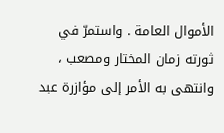الأموال العامة . واستمرّ في ثورته زمان المختار ومصعب ، وانتهى به الأمر إلى مؤازرة عبد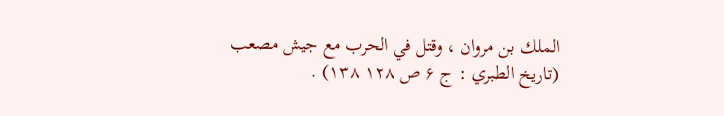الملك بن مروان ، وقتل في الحرب مع جيش مصعب (تاريخ الطبري : ج ۶ ص ۱۲۸ ۱۳۸) .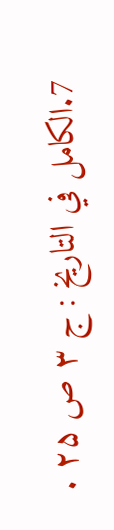7.الكامل في التاريخ : ج ۳ ص ۲۵ .